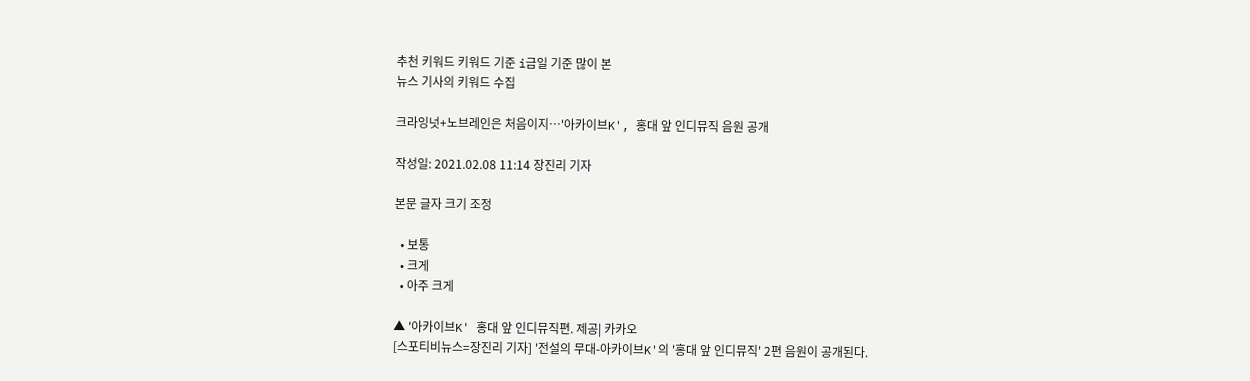추천 키워드 키워드 기준 i금일 기준 많이 본
뉴스 기사의 키워드 수집

크라잉넛+노브레인은 처음이지…'아카이브K', 홍대 앞 인디뮤직 음원 공개

작성일: 2021.02.08 11:14 장진리 기자

본문 글자 크기 조정

  • 보통
  • 크게
  • 아주 크게

▲ '아카이브K' 홍대 앞 인디뮤직편. 제공| 카카오
[스포티비뉴스=장진리 기자] '전설의 무대-아카이브K'의 '홍대 앞 인디뮤직' 2편 음원이 공개된다.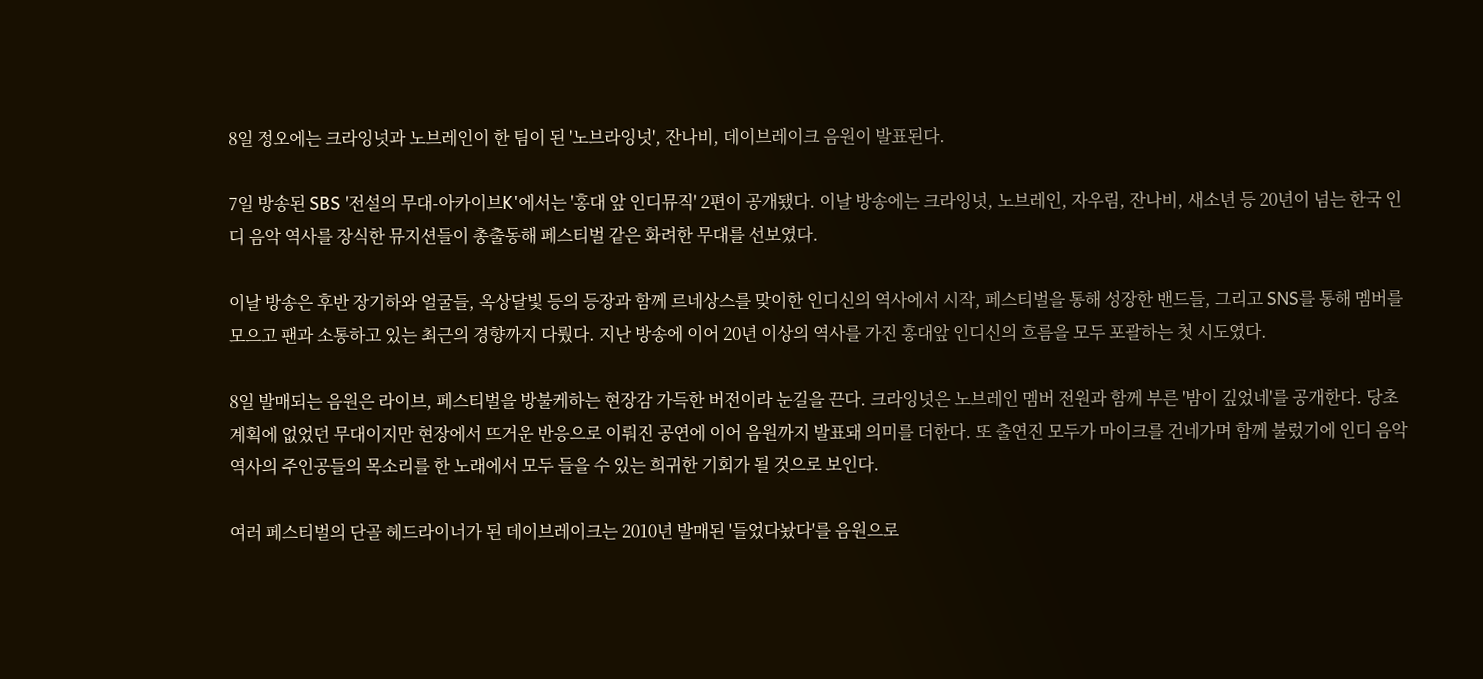8일 정오에는 크라잉넛과 노브레인이 한 팀이 된 '노브라잉넛', 잔나비, 데이브레이크 음원이 발표된다.

7일 방송된 SBS '전설의 무대-아카이브K'에서는 '홍대 앞 인디뮤직' 2편이 공개됐다. 이날 방송에는 크라잉넛, 노브레인, 자우림, 잔나비, 새소년 등 20년이 넘는 한국 인디 음악 역사를 장식한 뮤지션들이 총출동해 페스티벌 같은 화려한 무대를 선보였다.

이날 방송은 후반 장기하와 얼굴들, 옥상달빛 등의 등장과 함께 르네상스를 맞이한 인디신의 역사에서 시작, 페스티벌을 통해 성장한 밴드들, 그리고 SNS를 통해 멤버를 모으고 팬과 소통하고 있는 최근의 경향까지 다뤘다. 지난 방송에 이어 20년 이상의 역사를 가진 홍대앞 인디신의 흐름을 모두 포괄하는 첫 시도였다.

8일 발매되는 음원은 라이브, 페스티벌을 방불케하는 현장감 가득한 버전이라 눈길을 끈다. 크라잉넛은 노브레인 멤버 전원과 함께 부른 '밤이 깊었네'를 공개한다. 당초 계획에 없었던 무대이지만 현장에서 뜨거운 반응으로 이뤄진 공연에 이어 음원까지 발표돼 의미를 더한다. 또 출연진 모두가 마이크를 건네가며 함께 불렀기에 인디 음악 역사의 주인공들의 목소리를 한 노래에서 모두 들을 수 있는 희귀한 기회가 될 것으로 보인다.

여러 페스티벌의 단골 헤드라이너가 된 데이브레이크는 2010년 발매된 '들었다놨다'를 음원으로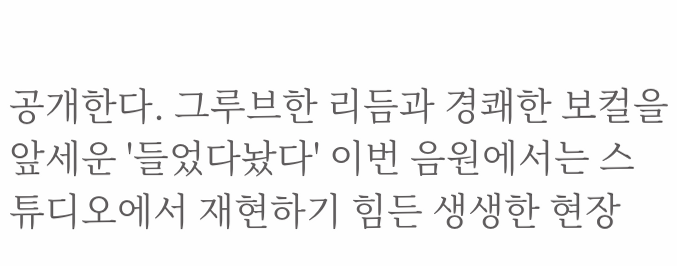공개한다. 그루브한 리듬과 경쾌한 보컬을 앞세운 '들었다놨다' 이번 음원에서는 스튜디오에서 재현하기 힘든 생생한 현장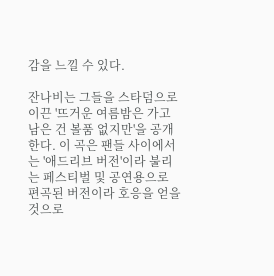감을 느낄 수 있다.

잔나비는 그들을 스타덤으로 이끈 '뜨거운 여름밤은 가고 남은 건 볼품 없지만'을 공개한다. 이 곡은 팬들 사이에서는 '애드리브 버전'이라 불리는 페스티벌 및 공연용으로 편곡된 버전이라 호응을 얻을 것으로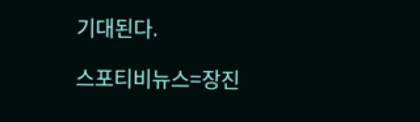기대된다.

스포티비뉴스=장진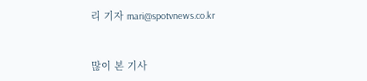리 기자 mari@spotvnews.co.kr


많이 본 기사